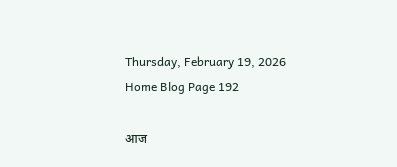Thursday, February 19, 2026
Home Blog Page 192

आज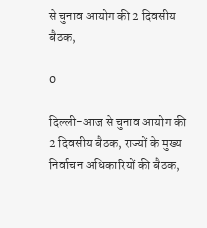से चुनाव आयोग की 2 दिवसीय बैठक,

0

दिल्ली-आज से चुनाव आयोग की 2 दिवसीय बैठक, राज्यों के मुख्य निर्वाचन अधिकारियों की बैठक,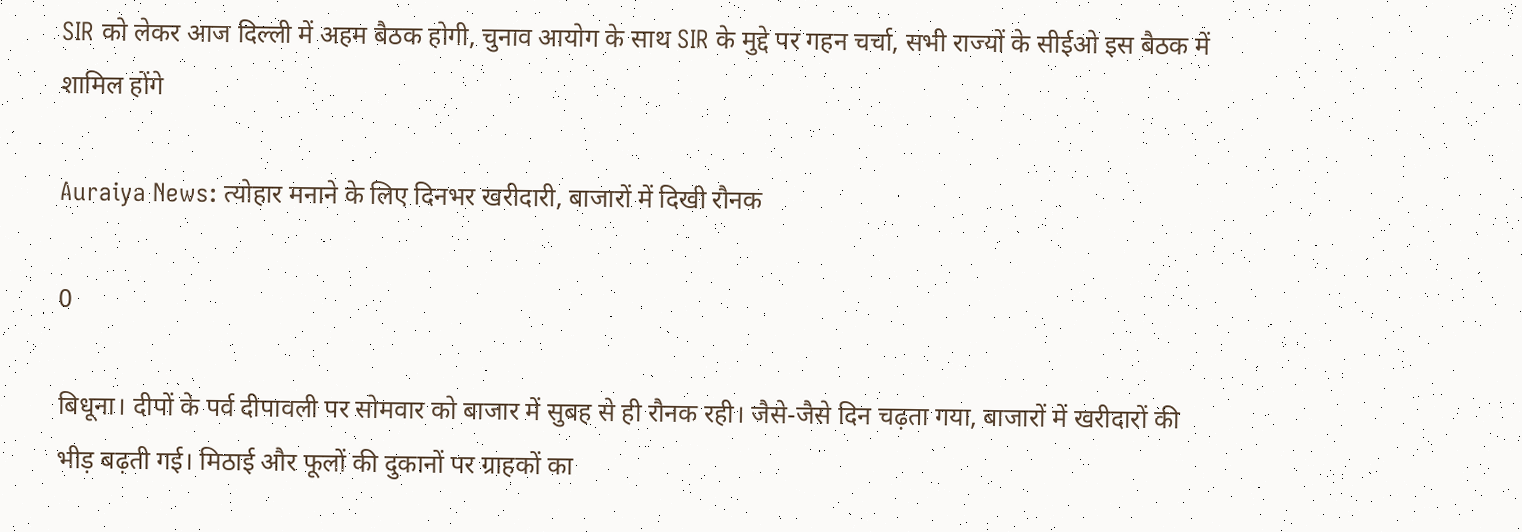SIR को लेकर आज दिल्ली में अहम बैठक होगी, चुनाव आयोग के साथ SIR के मुद्दे पर गहन चर्चा, सभी राज्यों के सीईओ इस बैठक में शामिल होंगे

Auraiya News: त्योहार मनाने के लिए दिनभर खरीदारी, बाजारों में दिखी रौनक

0

बिधूना। दीपों के पर्व दीपावली पर सोमवार को बाजार में सुबह से ही रौनक रही। जैसे-जैसे दिन चढ़ता गया, बाजारों में खरीदारों की भीड़ बढ़ती गई। मिठाई और फूलों की दुकानों पर ग्राहकों का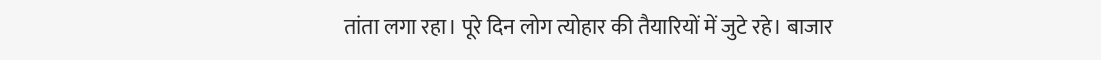तांता लगा रहा। पूरे दिन लोग त्योहार की तैयारियों में जुटे रहे। बाजार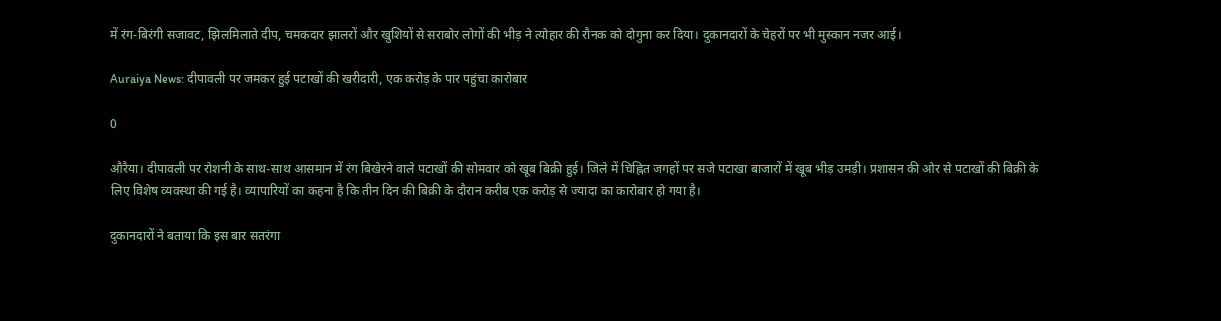में रंग-बिरंगी सजावट, झिलमिलाते दीप, चमकदार झालरों और खुशियों से सराबोर लोगों की भीड़ ने त्योहार की रौनक को दोगुना कर दिया। दुकानदारों के चेहरों पर भी मुस्कान नजर आई।

Auraiya News: दीपावली पर जमकर हुई पटाखों की खरीदारी, एक करोड़ के पार पहुंचा कारोबार

0

औरैया। दीपावली पर रोशनी के साथ-साथ आसमान में रंग बिखेरने वाले पटाखों की सोमवार को खूब बिक्री हुई। जिले में चिह्नित जगहों पर सजे पटाखा बाजारों में खूब भीड़ उमड़ी। प्रशासन की ओर से पटाखों की बिक्री के लिए विशेष व्यवस्था की गई है। व्यापारियों का कहना है कि तीन दिन की बिक्री के दौरान करीब एक करोड़ से ज्यादा का कारोबार हो गया है।

दुकानदारों ने बताया कि इस बार सतरंगा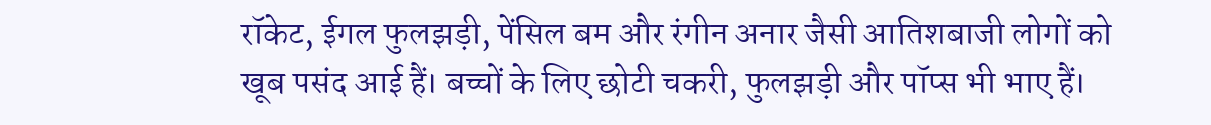रॉकेट, ईगल फुलझड़ी, पेंसिल बम और रंगीन अनार जैसी आतिशबाजी लोगों को खूब पसंद आई हैं। बच्चों के लिए छोटी चकरी, फुलझड़ी और पॉप्स भी भाए हैं।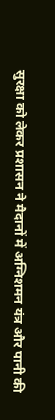सुरक्षा को लेकर प्रशासन ने मैदानों में अग्निशमन यंत्र और पानी की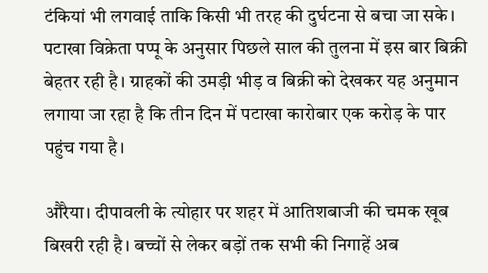टंकियां भी लगवाई ताकि किसी भी तरह की दुर्घटना से बचा जा सके। पटाखा विक्रेता पप्पू के अनुसार पिछले साल की तुलना में इस बार बिक्री बेहतर रही है। ग्राहकों की उमड़ी भीड़ व बिक्री को देखकर यह अनुमान लगाया जा रहा है कि तीन दिन में पटाखा कारोबार एक करोड़ के पार पहुंच गया है।

औरैया। दीपावली के त्योहार पर शहर में आतिशबाजी की चमक खूब बिखरी रही है। बच्चों से लेकर बड़ों तक सभी की निगाहें अब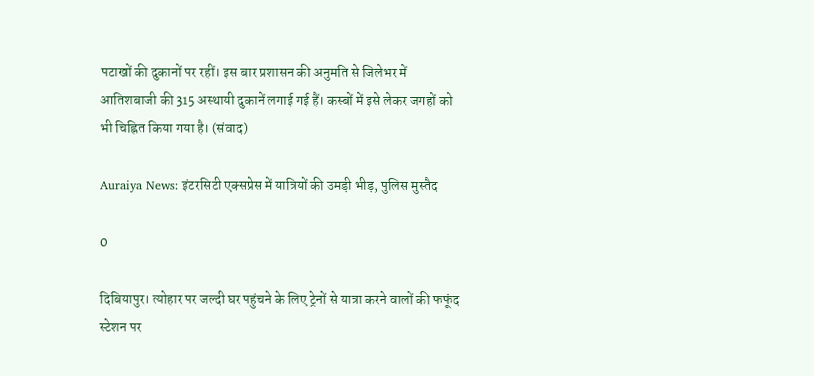पटाखों की दुकानों पर रहीं। इस बार प्रशासन की अनुमति से जिलेभर में आतिशबाजी की 315 अस्थायी दुकानें लगाई गई हैं। कस्बों में इसे लेकर जगहों को भी चिह्नित किया गया है। (संवाद)

Auraiya News: इंटरसिटी एक्सप्रेस में यात्रियों की उमड़ी भीड़, पुलिस मुस्तैद

0

दिबियापुर। त्योहार पर जल्दी घर पहुंचने के लिए ट्रेनों से यात्रा करने वालों की फफूंद स्टेशन पर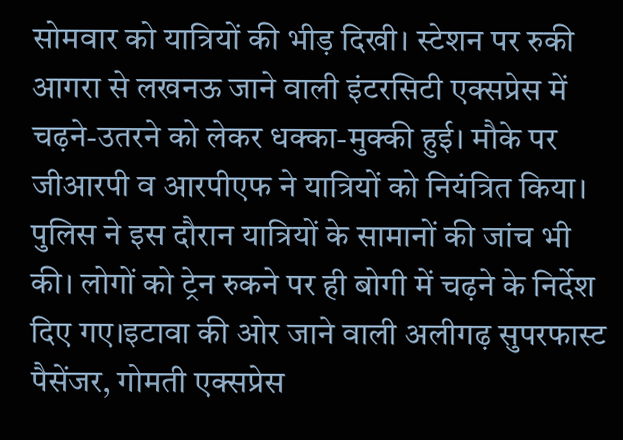सोमवार को यात्रियों की भीड़ दिखी। स्टेशन पर रुकी आगरा से लखनऊ जाने वाली इंटरसिटी एक्सप्रेस में चढ़ने-उतरने को लेकर धक्का-मुक्की हुई। मौके पर जीआरपी व आरपीएफ ने यात्रियों को नियंत्रित किया। पुलिस ने इस दौरान यात्रियों के सामानों की जांच भी की। लोगों को ट्रेन रुकने पर ही बोगी में चढ़ने के निर्देश दिए गए।इटावा की ओर जाने वाली अलीगढ़ सुपरफास्ट पैसेंजर, गोमती एक्सप्रेस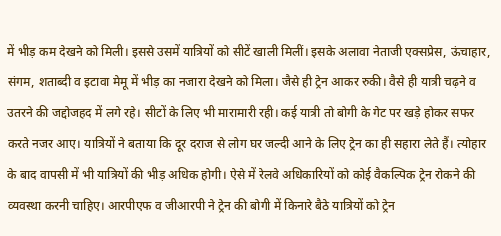में भीड़ कम देखने को मिली। इससे उसमें यात्रियों को सीटें खाली मिलीं। इसके अलावा नेताजी एक्सप्रेस, ऊंचाहार, संगम, शताब्दी व इटावा मेमू में भीड़ का नजारा देखने को मिला। जैसे ही ट्रेन आकर रुकी। वैसे ही यात्री चढ़ने व उतरने की जद्दोजहद में लगे रहे। सीटों के लिए भी मारामारी रही। कई यात्री तो बोगी के गेट पर खड़े होकर सफर करते नजर आए। यात्रियों ने बताया कि दूर दराज से लोग घर जल्दी आने के लिए ट्रेन का ही सहारा लेते हैं। त्योहार के बाद वापसी में भी यात्रियों की भीड़ अधिक होगी। ऐसे में रेलवे अधिकारियों को कोई वैकल्पिक ट्रेन रोकने की व्यवस्था करनी चाहिए। आरपीएफ व जीआरपी ने ट्रेन की बोगी में किनारे बैठे यात्रियों को ट्रेन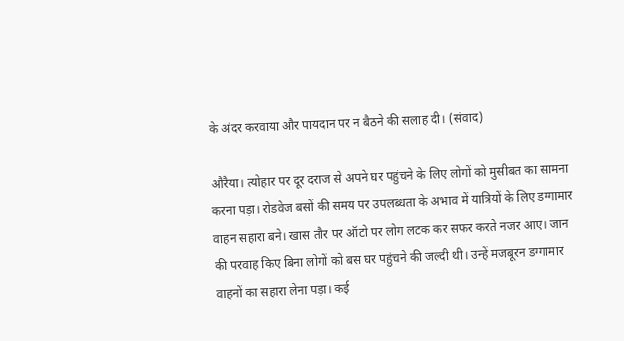के अंदर करवाया और पायदान पर न बैठने की सलाह दी। (संवाद)

औरैया। त्योहार पर दूर दराज से अपने घर पहुंचने के लिए लोगों को मुसीबत का सामना करना पड़ा। रोडवेज बसों की समय पर उपलब्धता के अभाव में यात्रियों के लिए डग्गामार वाहन सहारा बने। खास तौर पर ऑटो पर लोग लटक कर सफर करते नजर आए। जान की परवाह किए बिना लोगों को बस घर पहुंचने की जल्दी थी। उन्हें मजबूरन डग्गामार वाहनों का सहारा लेना पड़ा। कई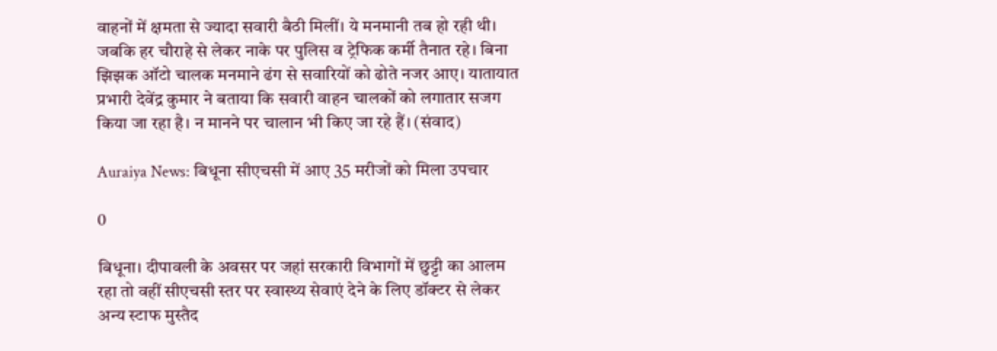वाहनों में क्षमता से ज्यादा सवारी बैठी मिलीं। ये मनमानी तब हो रही थी। जबकि हर चौराहे से लेकर नाके पर पुलिस व ट्रेफिक कर्मी तैनात रहे। बिना झिझक ऑटो चालक मनमाने ढंग से सवारियों को ढोते नजर आए। यातायात प्रभारी देवेंद्र कुमार ने बताया कि सवारी वाहन चालकों को लगातार सजग किया जा रहा है। न मानने पर चालान भी किए जा रहे हैं। (संवाद)

Auraiya News: बिधूना सीएचसी में आए 35 मरीजों को मिला उपचार

0

बिधूना। दीपावली के अवसर पर जहां सरकारी विभागों में छुट्टी का आलम रहा तो वहीं सीएचसी स्तर पर स्वास्थ्य सेवाएं देने के लिए डॉक्टर से लेकर अन्य स्टाफ मुस्तैद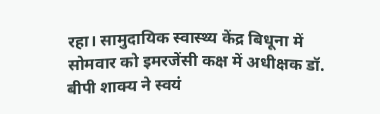रहा। सामुदायिक स्वास्थ्य केंद्र बिधूना में सोमवार को इमरजेंसी कक्ष में अधीक्षक डॉ. बीपी शाक्य ने स्वयं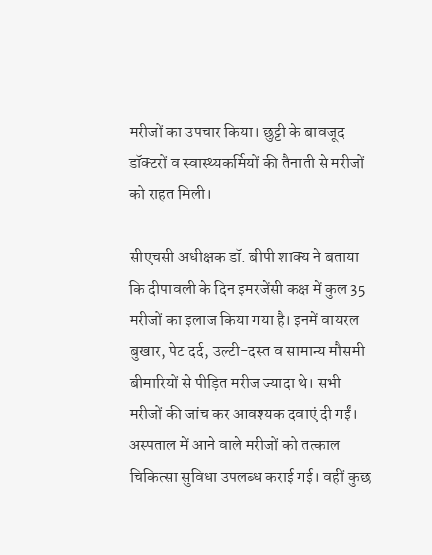मरीजों का उपचार किया। छुट्टी के बावजूद डॉक्टरों व स्वास्थ्यकर्मियों की तैनाती से मरीजों को राहत मिली।

सीएचसी अधीक्षक डॉ. बीपी शाक्य ने बताया कि दीपावली के दिन इमरजेंसी कक्ष में कुल 35 मरीजों का इलाज किया गया है। इनमें वायरल बुखार, पेट दर्द, उल्टी-दस्त व सामान्य मौसमी बीमारियों से पीड़ित मरीज ज्यादा थे। सभी मरीजों की जांच कर आवश्यक दवाएं दी गईं। अस्पताल में आने वाले मरीजों को तत्काल चिकित्सा सुविधा उपलब्ध कराई गई। वहीं कुछ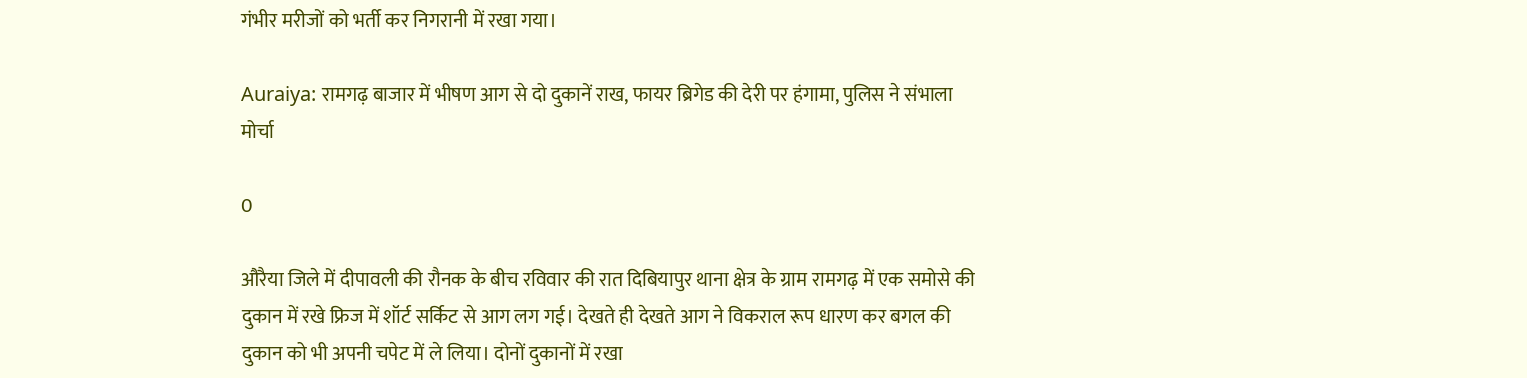गंभीर मरीजों को भर्ती कर निगरानी में रखा गया।

Auraiya: रामगढ़ बाजार में भीषण आग से दो दुकानें राख, फायर ब्रिगेड की देरी पर हंगामा, पुलिस ने संभाला मोर्चा

0

औरैया जिले में दीपावली की रौनक के बीच रविवार की रात दिबियापुर थाना क्षेत्र के ग्राम रामगढ़ में एक समोसे की दुकान में रखे फ्रिज में शॉर्ट सर्किट से आग लग गई। देखते ही देखते आग ने विकराल रूप धारण कर बगल की दुकान को भी अपनी चपेट में ले लिया। दोनों दुकानों में रखा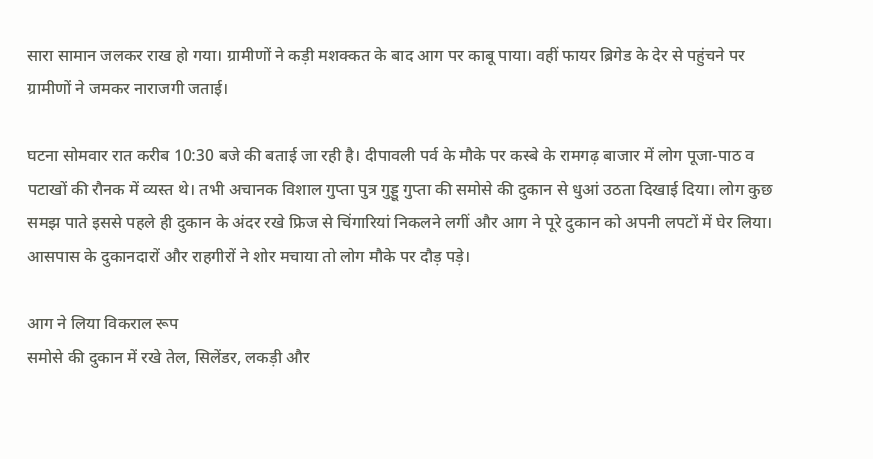सारा सामान जलकर राख हो गया। ग्रामीणों ने कड़ी मशक्कत के बाद आग पर काबू पाया। वहीं फायर ब्रिगेड के देर से पहुंचने पर ग्रामीणों ने जमकर नाराजगी जताई।

घटना सोमवार रात करीब 10:30 बजे की बताई जा रही है। दीपावली पर्व के मौके पर कस्बे के रामगढ़ बाजार में लोग पूजा-पाठ व पटाखों की रौनक में व्यस्त थे। तभी अचानक विशाल गुप्ता पुत्र गुड्डू गुप्ता की समोसे की दुकान से धुआं उठता दिखाई दिया। लोग कुछ समझ पाते इससे पहले ही दुकान के अंदर रखे फ्रिज से चिंगारियां निकलने लगीं और आग ने पूरे दुकान को अपनी लपटों में घेर लिया। आसपास के दुकानदारों और राहगीरों ने शोर मचाया तो लोग मौके पर दौड़ पड़े।

आग ने लिया विकराल रूप
समोसे की दुकान में रखे तेल, सिलेंडर, लकड़ी और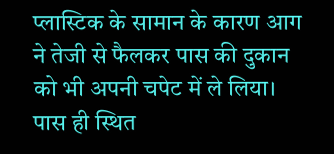प्लास्टिक के सामान के कारण आग ने तेजी से फैलकर पास की दुकान को भी अपनी चपेट में ले लिया। पास ही स्थित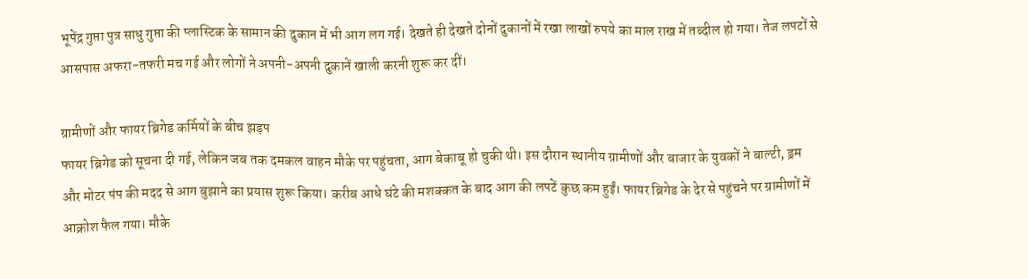भूपेंद्र गुप्ता पुत्र साधु गुप्ता की प्लास्टिक के सामान की दुकान में भी आग लग गई। देखते ही देखते दोनों दुकानों में रखा लाखों रुपये का माल राख में तब्दील हो गया। तेज लपटों से आसपास अफरा-तफरी मच गई और लोगों ने अपनी-अपनी दुकानें खाली करनी शुरू कर दीं।

ग्रामीणों और फायर ब्रिगेड कर्मियों के बीच झड़प
फायर ब्रिगेड को सूचना दी गई, लेकिन जब तक दमकल वाहन मौके पर पहुंचता, आग बेकाबू हो चुकी थी। इस दौरान स्थानीय ग्रामीणों और बाजार के युवकों ने बाल्टी, ड्रम और मोटर पंप की मदद से आग बुझाने का प्रयास शुरू किया। करीब आधे घंटे की मशक्कत के बाद आग की लपटें कुछ कम हुईं। फायर ब्रिगेड के देर से पहुंचने पर ग्रामीणों में आक्रोश फैल गया। मौके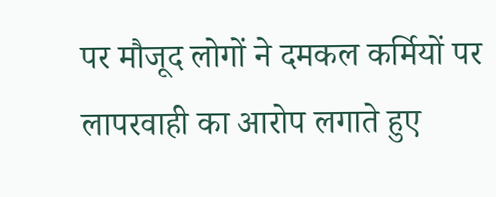पर मौजूद लोगों ने दमकल कर्मियों पर लापरवाही का आरोप लगाते हुए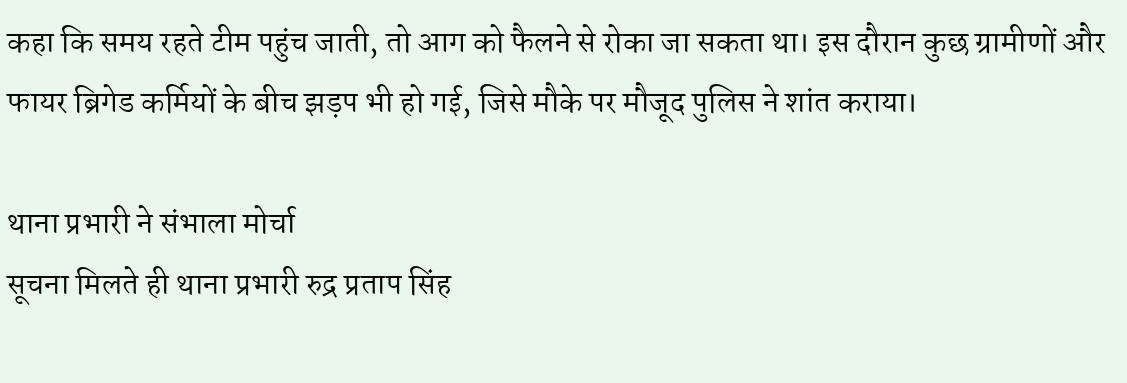कहा कि समय रहते टीम पहुंच जाती, तो आग को फैलने से रोका जा सकता था। इस दौरान कुछ ग्रामीणों और फायर ब्रिगेड कर्मियों के बीच झड़प भी हो गई, जिसे मौके पर मौजूद पुलिस ने शांत कराया।

थाना प्रभारी ने संभाला मोर्चा
सूचना मिलते ही थाना प्रभारी रुद्र प्रताप सिंह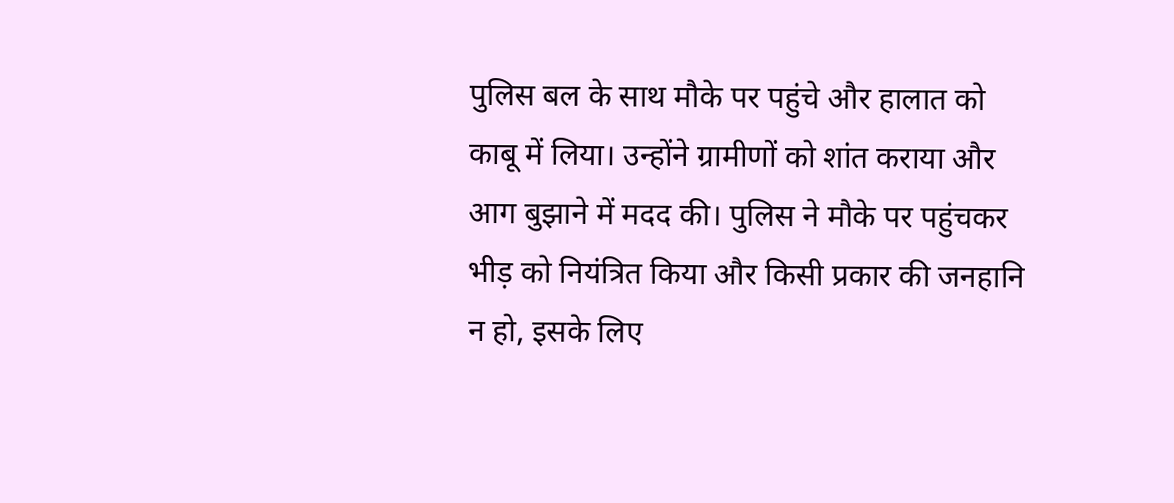पुलिस बल के साथ मौके पर पहुंचे और हालात को काबू में लिया। उन्होंने ग्रामीणों को शांत कराया और आग बुझाने में मदद की। पुलिस ने मौके पर पहुंचकर भीड़ को नियंत्रित किया और किसी प्रकार की जनहानि न हो, इसके लिए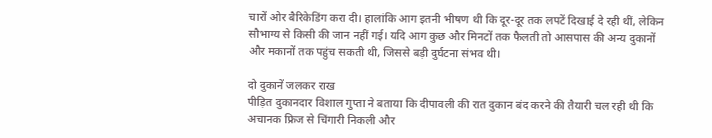चारों ओर बैरिकेडिंग करा दी। हालांकि आग इतनी भीषण थी कि दूर-दूर तक लपटें दिखाई दे रही थीं, लेकिन सौभाग्य से किसी की जान नहीं गई। यदि आग कुछ और मिनटों तक फैलती तो आसपास की अन्य दुकानों और मकानों तक पहुंच सकती थी, जिससे बड़ी दुर्घटना संभव थी।

दो दुकानें जलकर राख
पीड़ित दुकानदार विशाल गुप्ता ने बताया कि दीपावली की रात दुकान बंद करने की तैयारी चल रही थी कि अचानक फ्रिज से चिंगारी निकली और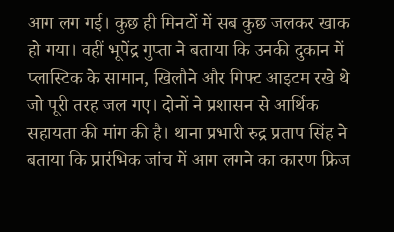आग लग गई। कुछ ही मिनटों में सब कुछ जलकर खाक हो गया। वहीं भूपेंद्र गुप्ता ने बताया कि उनकी दुकान में प्लास्टिक के सामान, खिलौने और गिफ्ट आइटम रखे थे जो पूरी तरह जल गए। दोनों ने प्रशासन से आर्थिक सहायता की मांग की है। थाना प्रभारी रुद्र प्रताप सिंह ने बताया कि प्रारंभिक जांच में आग लगने का कारण फ्रिज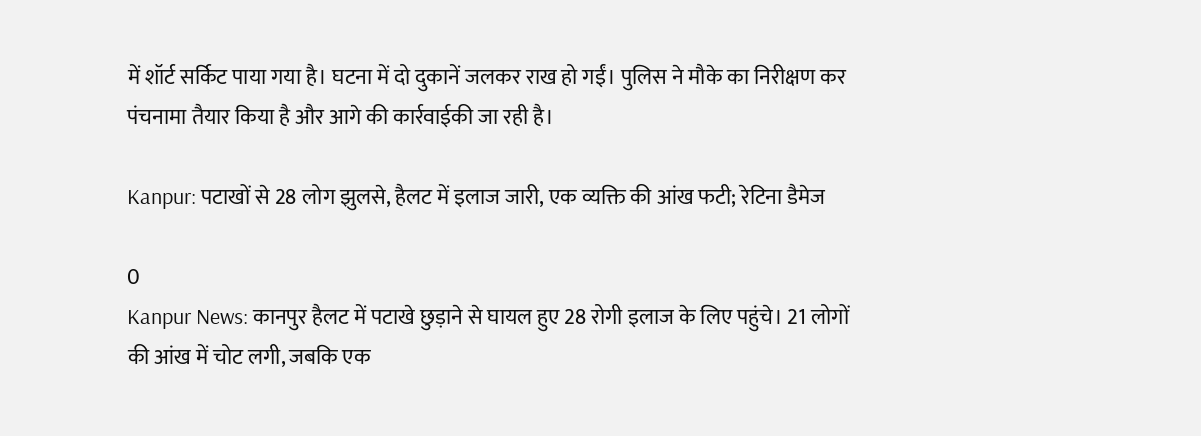में शॉर्ट सर्किट पाया गया है। घटना में दो दुकानें जलकर राख हो गईं। पुलिस ने मौके का निरीक्षण कर पंचनामा तैयार किया है और आगे की कार्रवाईकी जा रही है।

Kanpur: पटाखों से 28 लोग झुलसे, हैलट में इलाज जारी, एक व्यक्ति की आंख फटी; रेटिना डैमेज

0
Kanpur News: कानपुर हैलट में पटाखे छुड़ाने से घायल हुए 28 रोगी इलाज के लिए पहुंचे। 21 लोगों की आंख में चोट लगी, जबकि एक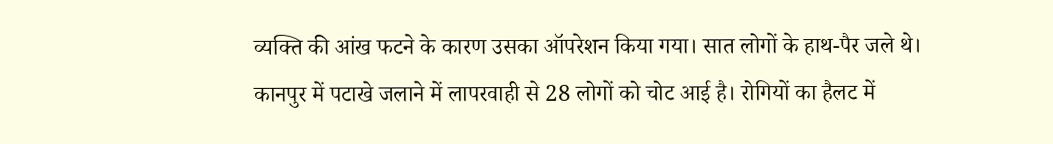व्यक्ति की आंख फटने के कारण उसका ऑपरेशन किया गया। सात लोगों के हाथ-पैर जले थे।
कानपुर में पटाखे जलाने में लापरवाही से 28 लोगों को चोट आई है। रोगियों का हैलट में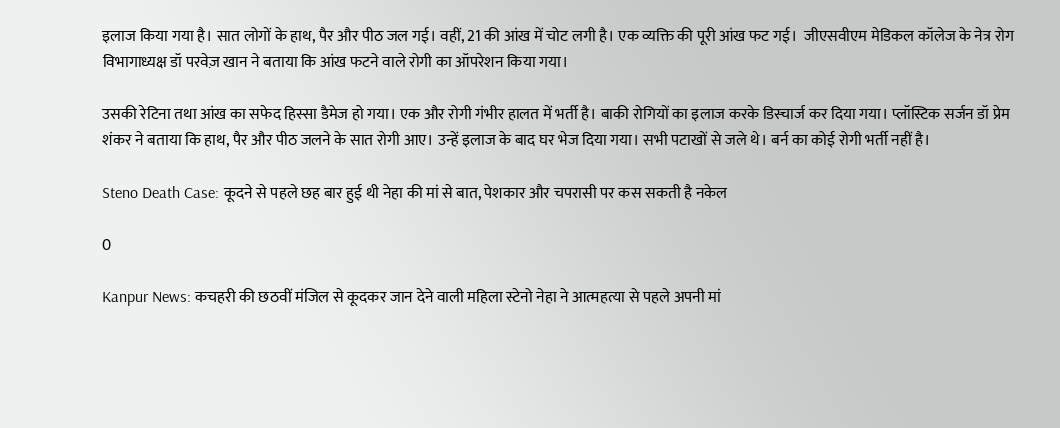इलाज किया गया है। सात लोगों के हाथ, पैर और पीठ जल गई। वहीं, 21 की आंख में चोट लगी है। एक व्यक्ति की पूरी आंख फट गई।  जीएसवीएम मेडिकल कॉलेज के नेत्र रोग विभागाध्यक्ष डॉ परवेज़ खान ने बताया कि आंख फटने वाले रोगी का ऑपरेशन किया गया।

उसकी रेटिना तथा आंख का सफेद हिस्सा डैमेज हो गया। एक और रोगी गंभीर हालत में भर्ती है। बाकी रोगियों का इलाज करके डिस्चार्ज कर दिया गया। प्लॉस्टिक सर्जन डॉ प्रेम शंकर ने बताया कि हाथ, पैर और पीठ जलने के सात रोगी आए। उन्हें इलाज के बाद घर भेज दिया गया। सभी पटाखों से जले थे। बर्न का कोई रोगी भर्ती नहीं है।

Steno Death Case: कूदने से पहले छह बार हुई थी नेहा की मां से बात, पेशकार और चपरासी पर कस सकती है नकेल

0

Kanpur News: कचहरी की छठवीं मंजिल से कूदकर जान देने वाली महिला स्टेनो नेहा ने आत्महत्या से पहले अपनी मां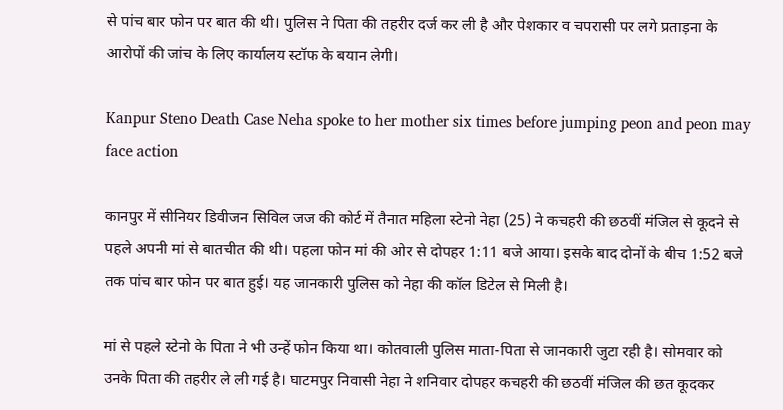से पांच बार फोन पर बात की थी। पुलिस ने पिता की तहरीर दर्ज कर ली है और पेशकार व चपरासी पर लगे प्रताड़ना के आरोपों की जांच के लिए कार्यालय स्टॉफ के बयान लेगी।

Kanpur Steno Death Case Neha spoke to her mother six times before jumping peon and peon may face action

कानपुर में सीनियर डिवीजन सिविल जज की कोर्ट में तैनात महिला स्टेनो नेहा (25) ने कचहरी की छठवीं मंजिल से कूदने से पहले अपनी मां से बातचीत की थी। पहला फोन मां की ओर से दोपहर 1:11 बजे आया। इसके बाद दोनों के बीच 1:52 बजे तक पांच बार फोन पर बात हुई। यह जानकारी पुलिस को नेहा की कॉल डिटेल से मिली है।

मां से पहले स्टेनो के पिता ने भी उन्हें फोन किया था। कोतवाली पुलिस माता-पिता से जानकारी जुटा रही है। सोमवार को उनके पिता की तहरीर ले ली गई है। घाटमपुर निवासी नेहा ने शनिवार दोपहर कचहरी की छठवीं मंजिल की छत कूदकर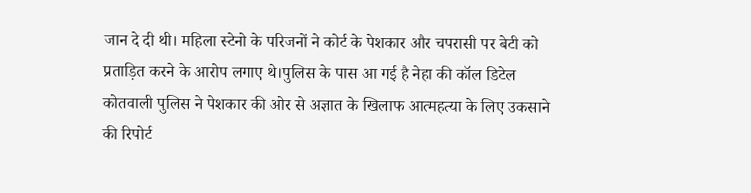जान दे दी थी। महिला स्टेनो के परिजनों ने कोर्ट के पेशकार और चपरासी पर बेटी को प्रताड़ित करने के आरोप लगाए थे।पुलिस के पास आ गई है नेहा की कॉल डिटेल
कोतवाली पुलिस ने पेशकार की ओर से अज्ञात के खिलाफ आत्महत्या के लिए उकसाने की रिपोर्ट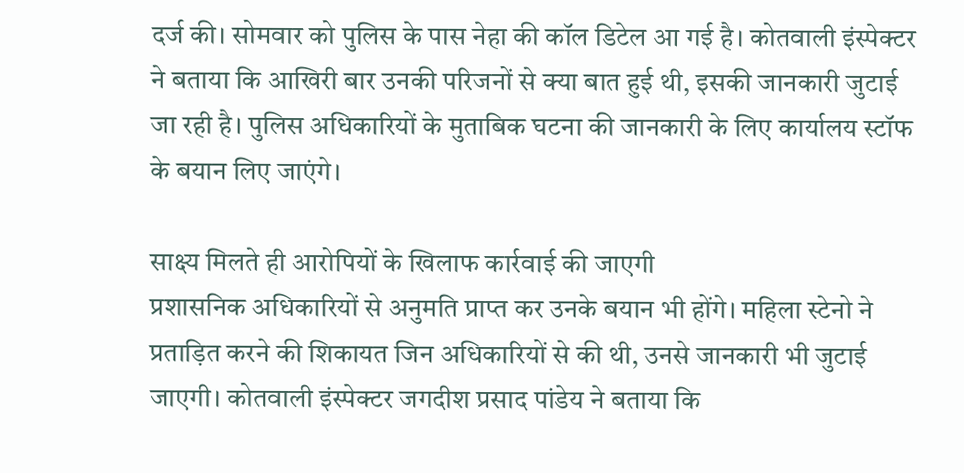दर्ज की। सोमवार को पुलिस के पास नेहा की कॉल डिटेल आ गई है। कोतवाली इंस्पेक्टर ने बताया कि आखिरी बार उनकी परिजनों से क्या बात हुई थी, इसकी जानकारी जुटाई जा रही है। पुलिस अधिकारियों के मुताबिक घटना की जानकारी के लिए कार्यालय स्टॉफ के बयान लिए जाएंगे।

साक्ष्य मिलते ही आरोपियों के खिलाफ कार्रवाई की जाएगी
प्रशासनिक अधिकारियों से अनुमति प्राप्त कर उनके बयान भी होंगे। महिला स्टेनो ने प्रताड़ित करने की शिकायत जिन अधिकारियों से की थी, उनसे जानकारी भी जुटाई जाएगी। कोतवाली इंस्पेक्टर जगदीश प्रसाद पांडेय ने बताया कि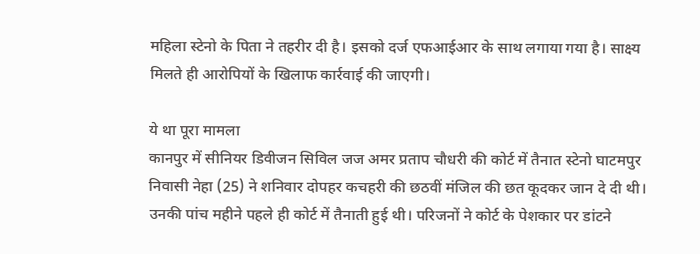महिला स्टेनो के पिता ने तहरीर दी है। इसको दर्ज एफआईआर के साथ लगाया गया है। साक्ष्य मिलते ही आरोपियों के खिलाफ कार्रवाई की जाएगी।

ये था पूरा मामला
कानपुर में सीनियर डिवीजन सिविल जज अमर प्रताप चौधरी की कोर्ट में तैनात स्टेनो घाटमपुर निवासी नेहा (25) ने शनिवार दोपहर कचहरी की छठवीं मंजिल की छत कूदकर जान दे दी थी। उनकी पांच महीने पहले ही कोर्ट में तैनाती हुई थी। परिजनों ने कोर्ट के पेशकार पर डांटने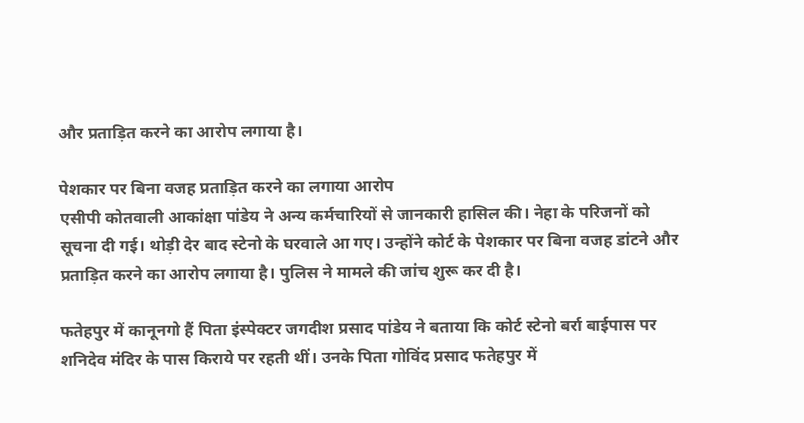और प्रताड़ित करने का आरोप लगाया है।

पेशकार पर बिना वजह प्रताड़ित करने का लगाया आरोप
एसीपी कोतवाली आकांक्षा पांडेय ने अन्य कर्मचारियों से जानकारी हासिल की। नेहा के परिजनों को सूचना दी गई। थोड़ी देर बाद स्टेनो के घरवाले आ गए। उन्होंने कोर्ट के पेशकार पर बिना वजह डांटने और प्रताड़ित करने का आरोप लगाया है। पुलिस ने मामले की जांच शुरू कर दी है।

फतेहपुर में कानूनगो हैं पिता इंस्पेक्टर जगदीश प्रसाद पांडेय ने बताया कि कोर्ट स्टेनो बर्रा बाईपास पर शनिदेव मंदिर के पास किराये पर रहती थीं। उनके पिता गोविंद प्रसाद फतेहपुर में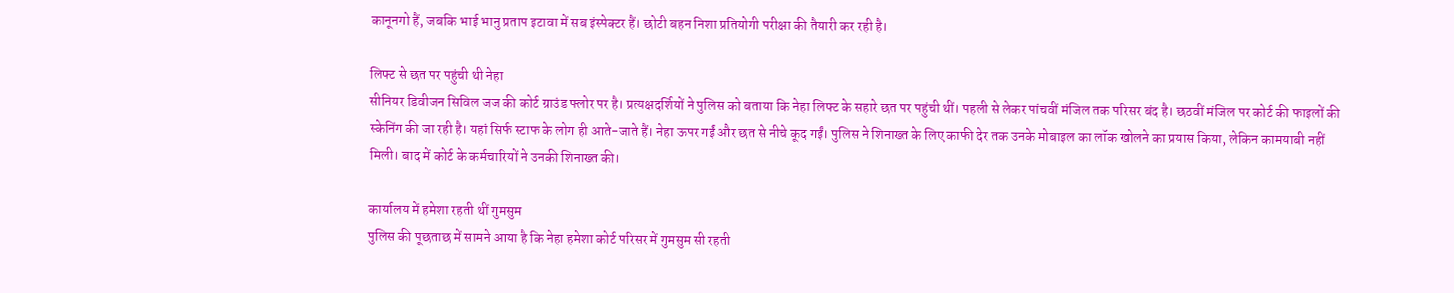कानूनगो हैं, जबकि भाई भानु प्रताप इटावा में सब इंस्पेक्टर हैं। छोटी बहन निशा प्रतियोगी परीक्षा की तैयारी कर रही है।

लिफ्ट से छत पर पहुंची थी नेहा
सीनियर डिवीजन सिविल जज की कोर्ट ग्राउंड फ्लोर पर है। प्रत्यक्षदर्शियों ने पुलिस को बताया कि नेहा लिफ्ट के सहारे छत पर पहुंची थीं। पहली से लेकर पांचवीं मंजिल तक परिसर बंद है। छठवीं मंजिल पर कोर्ट की फाइलों की स्केनिंग की जा रही है। यहां सिर्फ स्टाफ के लोग ही आते-जाते हैं। नेहा ऊपर गईं और छत से नीचे कूद गईं। पुलिस ने शिनाख्त के लिए काफी देर तक उनके मोबाइल का लॉक खोलने का प्रयास किया, लेकिन कामयाबी नहीं मिली। बाद में कोर्ट के कर्मचारियों ने उनकी शिनाख्त की।

कार्यालय में हमेशा रहती थीं गुमसुम
पुलिस की पूछताछ में सामने आया है कि नेहा हमेशा कोर्ट परिसर में गुमसुम सी रहती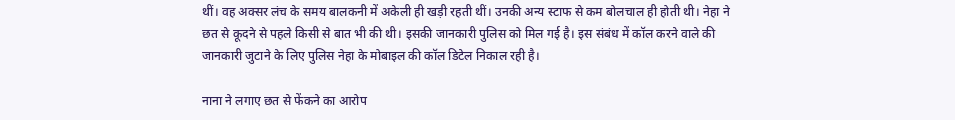थीं। वह अक्सर लंच के समय बालकनी में अकेली ही खड़ी रहती थीं। उनकी अन्य स्टाफ से कम बोलचाल ही होती थी। नेहा ने छत से कूदने से पहले किसी से बात भी की थी। इसकी जानकारी पुलिस को मिल गई है। इस संबंध में कॉल करने वाले की जानकारी जुटाने के लिए पुलिस नेहा के मोबाइल की कॉल डिटेल निकाल रही है।

नाना ने लगाए छत से फेंकने का आरोप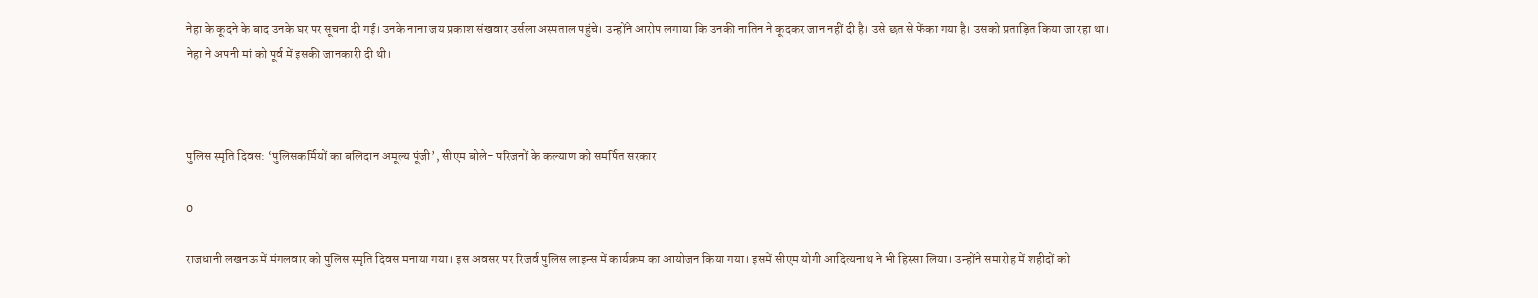नेहा के कूदने के बाद उनके घर पर सूचना दी गई। उनके नाना जय प्रकाश संखवार उर्सला अस्पताल पहुंचे। उन्होंने आरोप लगाया कि उनकी नातिन ने कूदकर जान नहीं दी है। उसे छत से फेंका गया है। उसको प्रताड़ित किया जा रहा था। नेहा ने अपनी मां को पूर्व में इसकी जानकारी दी थी।



पुलिस स्मृति दिवस: ‘पुलिसकर्मियों का बलिदान अमूल्य पूंजी’, सीएम बोले- परिजनों के कल्याण को समर्पित सरकार

0

राजधानी लखनऊ में मंगलवार को पुलिस स्मृति दिवस मनाया गया। इस अवसर पर रिजर्व पुलिस लाइन्स में कार्यक्रम का आयोजन किया गया। इसमें सीएम योगी आदित्यनाथ ने भी हिस्सा लिया। उन्होंने समारोह में शहीदों को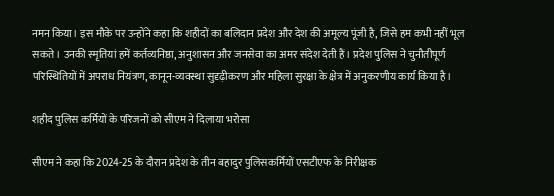नमन किया। इस मौके पर उन्होंने कहा कि शहीदों का बलिदान प्रदेश और देश की अमूल्य पूंजी है, जिसे हम कभी नहीं भूल सकते। उनकी स्मृतियां हमें कर्तव्यनिष्ठा, अनुशासन और जनसेवा का अमर संदेश देती हैं। प्रदेश पुलिस ने चुनौतीपूर्ण परिस्थितियों में अपराध नियंत्रण, कानून-व्यवस्था सुदृढ़ीकरण और महिला सुरक्षा के क्षेत्र में अनुकरणीय कार्य किया है।

शहीद पुलिस कर्मियों के परिजनों को सीएम ने दिलाया भरोसा

सीएम ने कहा कि 2024-25 के दौरान प्रदेश के तीन बहादुर पुलिसकर्मियों एसटीएफ के निरीक्षक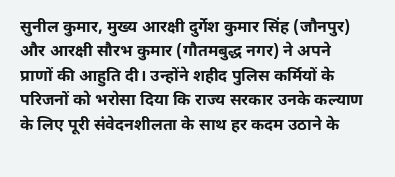सुनील कुमार, मुख्य आरक्षी दुर्गेश कुमार सिंह (जौनपुर) और आरक्षी सौरभ कुमार (गौतमबुद्ध नगर) ने अपने प्राणों की आहुति दी। उन्होंने शहीद पुलिस कर्मियों के परिजनों को भरोसा दिया कि राज्य सरकार उनके कल्याण के लिए पूरी संवेदनशीलता के साथ हर कदम उठाने के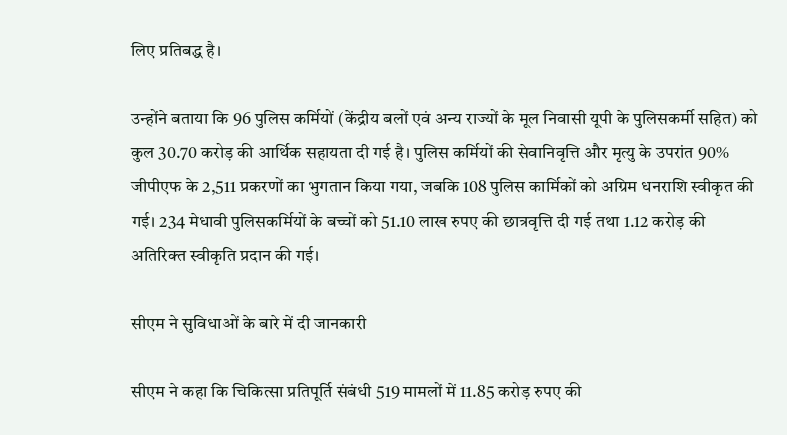लिए प्रतिबद्ध है।

उन्होंने बताया कि 96 पुलिस कर्मियों (केंद्रीय बलों एवं अन्य राज्यों के मूल निवासी यूपी के पुलिसकर्मी सहित) को कुल 30.70 करोड़ की आर्थिक सहायता दी गई है। पुलिस कर्मियों की सेवानिवृत्ति और मृत्यु के उपरांत 90% जीपीएफ के 2,511 प्रकरणों का भुगतान किया गया, जबकि 108 पुलिस कार्मिकों को अग्रिम धनराशि स्वीकृत की गई। 234 मेधावी पुलिसकर्मियों के बच्चों को 51.10 लाख रुपए की छात्रवृत्ति दी गई तथा 1.12 करोड़ की अतिरिक्त स्वीकृति प्रदान की गई।

सीएम ने सुविधाओं के बारे में दी जानकारी

सीएम ने कहा कि चिकित्सा प्रतिपूर्ति संबंधी 519 मामलों में 11.85 करोड़ रुपए की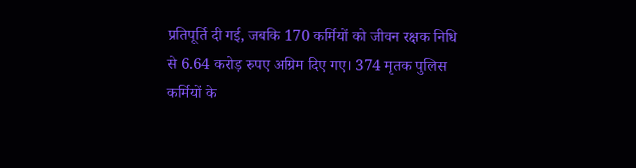प्रतिपूर्ति दी गई, जबकि 170 कर्मियों को जीवन रक्षक निधि से 6.64 करोड़ रुपए अग्रिम दिए गए। 374 मृतक पुलिस कर्मियों के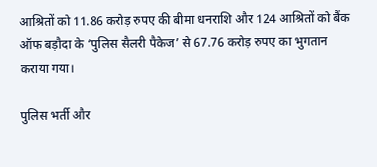आश्रितों को 11.86 करोड़ रुपए की बीमा धनराशि और 124 आश्रितों को बैंक ऑफ बड़ौदा के ‘पुलिस सैलरी पैकेज’ से 67.76 करोड़ रुपए का भुगतान कराया गया।

पुलिस भर्ती और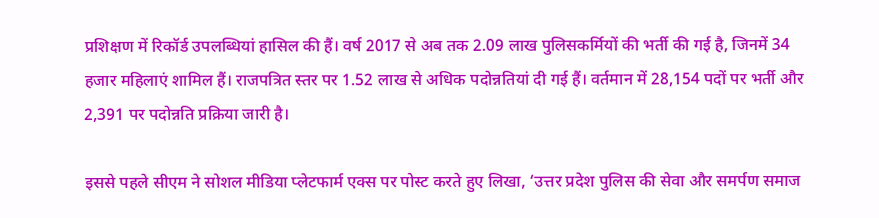प्रशिक्षण में रिकॉर्ड उपलब्धियां हासिल की हैं। वर्ष 2017 से अब तक 2.09 लाख पुलिसकर्मियों की भर्ती की गई है, जिनमें 34 हजार महिलाएं शामिल हैं। राजपत्रित स्तर पर 1.52 लाख से अधिक पदोन्नतियां दी गई हैं। वर्तमान में 28,154 पदों पर भर्ती और 2,391 पर पदोन्नति प्रक्रिया जारी है।

इससे पहले सीएम ने सोशल मीडिया प्लेटफार्म एक्स पर पोस्ट करते हुए लिखा, ‘उत्तर प्रदेश पुलिस की सेवा और समर्पण समाज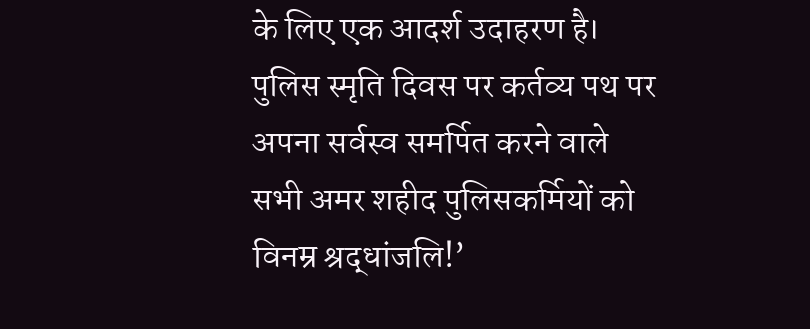के लिए एक आदर्श उदाहरण है। पुलिस स्मृति दिवस पर कर्तव्य पथ पर अपना सर्वस्व समर्पित करने वाले सभी अमर शहीद पुलिसकर्मियों को विनम्र श्रद्धांजलि!’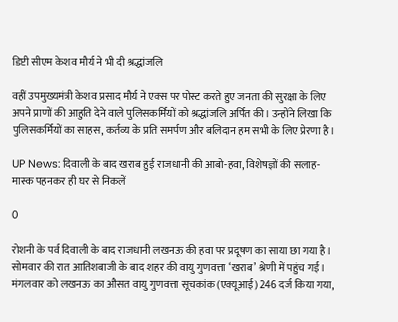डिप्टी सीएम केशव मौर्य ने भी दी श्रद्धांजलि

वहीं उपमुख्यमंत्री केशव प्रसाद मौर्य ने एक्स पर पोस्ट करते हुए जनता की सुरक्षा के लिए अपने प्राणों की आहुति देने वाले पुलिसकर्मियों को श्रद्धांजलि अर्पित की। उन्होंने लिखा कि पुलिसकर्मियों का साहस, कर्तव्य के प्रति समर्पण और बलिदान हम सभी के लिए प्रेरणा है।

UP News: दिवाली के बाद खराब हुई राजधानी की आबो-हवा, विशेषज्ञों की सलाह- मास्क पहनकर ही घर से निकलें

0

रोशनी के पर्व दिवाली के बाद राजधानी लखनऊ की हवा पर प्रदूषण का साया छा गया है। सोमवार की रात आतिशबाजी के बाद शहर की वायु गुणवत्ता ‘खराब’ श्रेणी में पहुंच गई। मंगलवार को लखनऊ का औसत वायु गुणवत्ता सूचकांक (एक्यूआई) 246 दर्ज किया गया,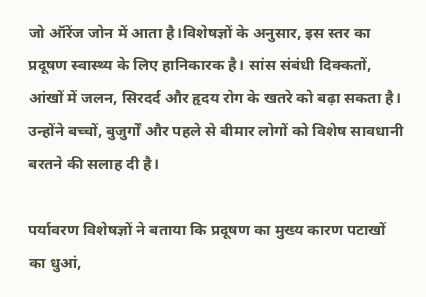जो ऑरेंज जोन में आता है।विशेषज्ञों के अनुसार, इस स्तर का प्रदूषण स्वास्थ्य के लिए हानिकारक है। सांस संबंधी दिक्कतों, आंखों में जलन, सिरदर्द और हृदय रोग के खतरे को बढ़ा सकता है। उन्होंने बच्चों, बुजुर्गों और पहले से बीमार लोगों को विशेष सावधानी बरतने की सलाह दी है।

पर्यावरण विशेषज्ञों ने बताया कि प्रदूषण का मुख्य कारण पटाखों का धुआं,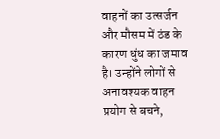वाहनों का उत्सर्जन और मौसम में ठंड के कारण धुंध का जमाव है। उन्होंने लोगों से अनावश्यक वाहन प्रयोग से बचने,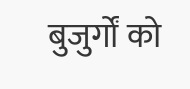बुजुर्गों को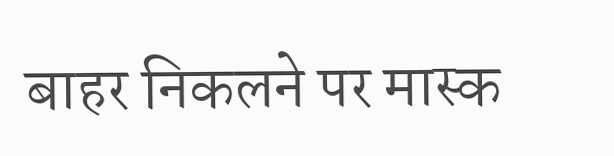बाहर निकलने पर मास्क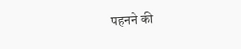पहनने की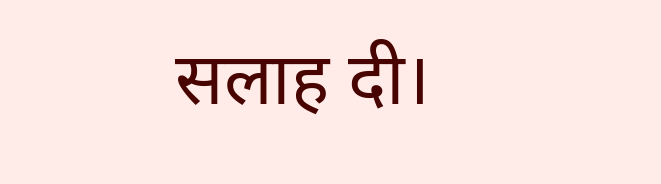सलाह दी।